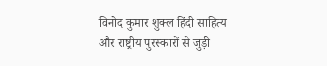विनोद कुमार शुक्ल हिंदी साहित्य और राष्ट्रीय पुरस्कारों से जुड़ी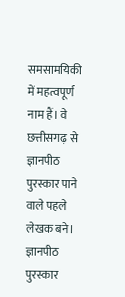समसामयिकी में महत्वपूर्ण नाम हैं। वे छत्तीसगढ़ से ज्ञानपीठ पुरस्कार पाने वाले पहले लेखक बने। ज्ञानपीठ पुरस्कार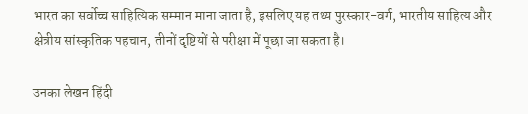भारत का सर्वोच्च साहित्यिक सम्मान माना जाता है, इसलिए यह तथ्य पुरस्कार-वर्ग, भारतीय साहित्य और क्षेत्रीय सांस्कृतिक पहचान, तीनों दृष्टियों से परीक्षा में पूछा जा सकता है।

उनका लेखन हिंदी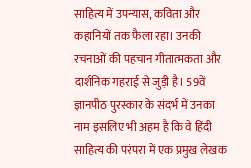साहित्य में उपन्यास, कविता और कहानियों तक फैला रहा। उनकी रचनाओं की पहचान गीतात्मकता और दार्शनिक गहराई से जुड़ी है। 59वें ज्ञानपीठ पुरस्कार के संदर्भ में उनका नाम इसलिए भी अहम है कि वे हिंदी साहित्य की परंपरा में एक प्रमुख लेखक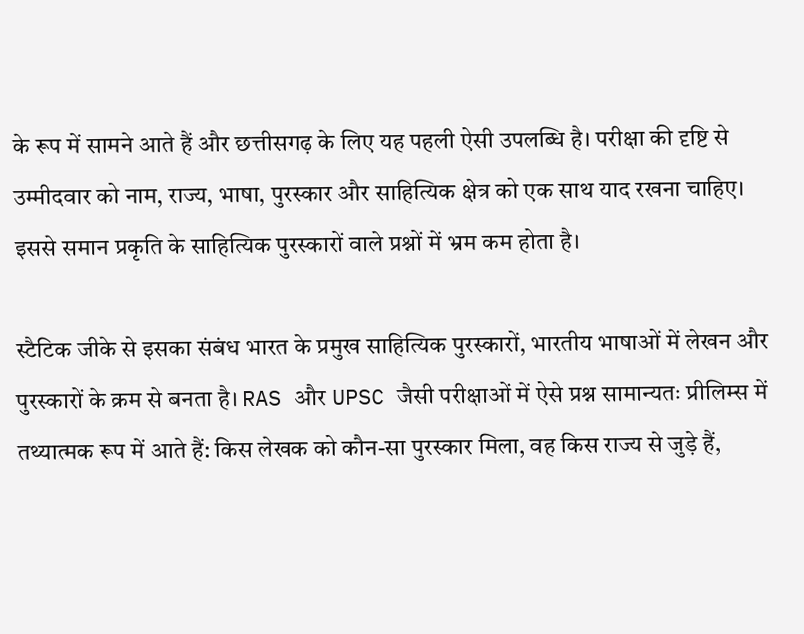के रूप में सामने आते हैं और छत्तीसगढ़ के लिए यह पहली ऐसी उपलब्धि है। परीक्षा की दृष्टि से उम्मीदवार को नाम, राज्य, भाषा, पुरस्कार और साहित्यिक क्षेत्र को एक साथ याद रखना चाहिए। इससे समान प्रकृति के साहित्यिक पुरस्कारों वाले प्रश्नों में भ्रम कम होता है।

स्टैटिक जीके से इसका संबंध भारत के प्रमुख साहित्यिक पुरस्कारों, भारतीय भाषाओं में लेखन और पुरस्कारों के क्रम से बनता है। RAS और UPSC जैसी परीक्षाओं में ऐसे प्रश्न सामान्यतः प्रीलिम्स में तथ्यात्मक रूप में आते हैं: किस लेखक को कौन-सा पुरस्कार मिला, वह किस राज्य से जुड़े हैं,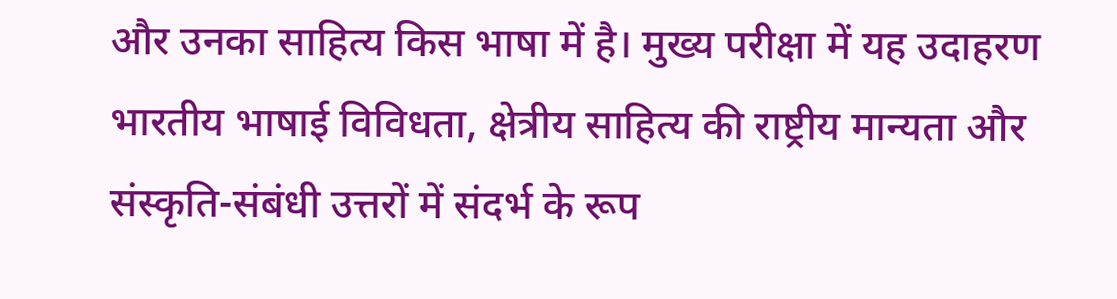और उनका साहित्य किस भाषा में है। मुख्य परीक्षा में यह उदाहरण भारतीय भाषाई विविधता, क्षेत्रीय साहित्य की राष्ट्रीय मान्यता और संस्कृति-संबंधी उत्तरों में संदर्भ के रूप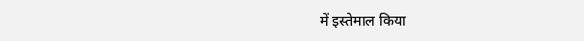में इस्तेमाल किया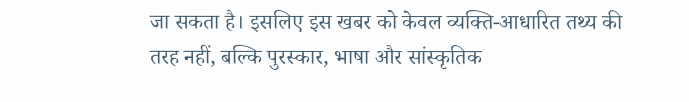जा सकता है। इसलिए इस खबर को केवल व्यक्ति-आधारित तथ्य की तरह नहीं, बल्कि पुरस्कार, भाषा और सांस्कृतिक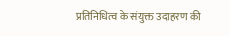प्रतिनिधित्व के संयुक्त उदाहरण की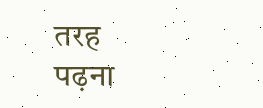तरह पढ़ना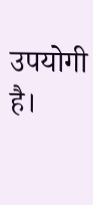उपयोगी है।